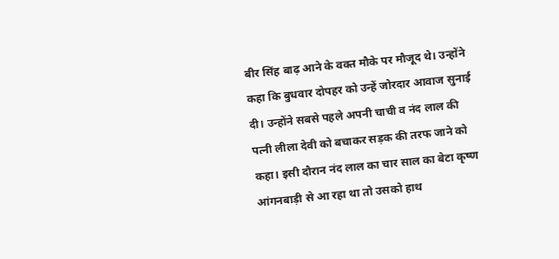बीर सिंह बाढ़ आने के वक्त मौके पर मौजूद थे। उन्होंने कहा कि बुधवार दोपहर को उन्हें जोरदार आवाज सुनाई दी। उन्होंने सबसे पहले अपनी चाची व नंद लाल की पत्नी लीला देवी को बचाकर सड़क की तरफ जाने को कहा। इसी दौरान नंद लाल का चार साल का बेटा कृष्ण आंगनबाड़ी से आ रहा था तो उसको हाथ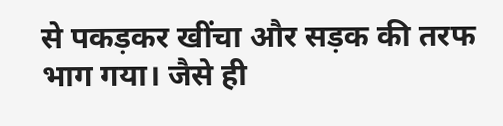से पकड़कर खींचा और सड़क की तरफ भाग गया। जैसे ही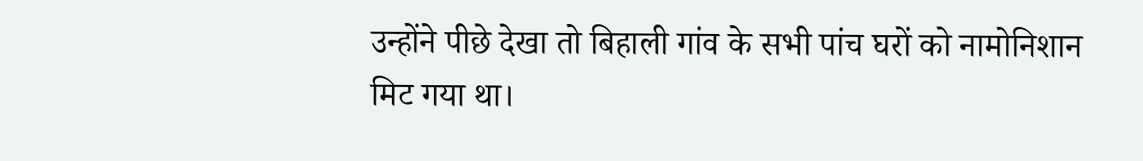उन्होंने पीछे देखा तो बिहाली गांव के सभी पांच घरों को नामोनिशान मिट गया था।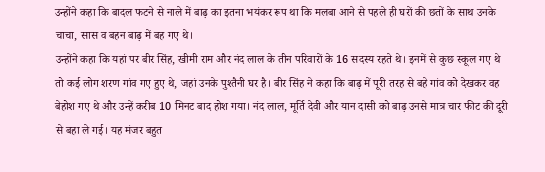उन्होंने कहा कि बादल फटने से नाले में बाढ़ का इतना भयंकर रूप था कि मलबा आने से पहले ही घरों की छतों के साथ उनके चाचा, सास व बहन बाढ़ में बह गए थे।
उन्होंने कहा कि यहां पर बीर सिंह, खीमी राम और नंद लाल के तीन परिवारों के 16 सदस्य रहते थे। इनमें से कुछ स्कूल गए थे तो कई लोग शरण गांव गए हुए थे, जहां उनके पुश्तैनी घर है। बीर सिंह ने कहा कि बाढ़ में पूरी तरह से बहे गांव को देखकर वह बेहोश गए थे और उन्हें करीब 10 मिनट बाद होश गया। नंद लाल, मूर्ति देवी और यान दासी को बाढ़ उनसे मात्र चार फीट की दूरी से बहा ले गई। यह मंजर बहुत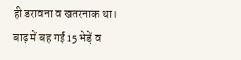ही डरावना व खतरनाक था।
बाढ़ में बह गईं 15 भेड़ें व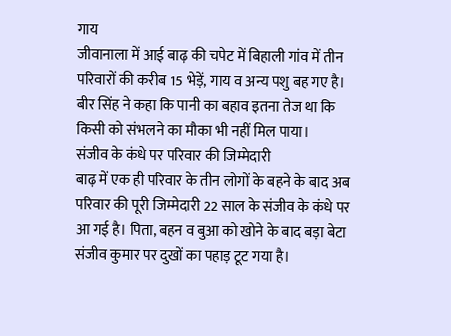गाय
जीवानाला में आई बाढ़ की चपेट में बिहाली गांव में तीन परिवारों की करीब 15 भेड़ें, गाय व अन्य पशु बह गए है। बीर सिंह ने कहा कि पानी का बहाव इतना तेज था कि किसी को संभलने का मौका भी नहीं मिल पाया।
संजीव के कंधे पर परिवार की जिम्मेदारी
बाढ़ में एक ही परिवार के तीन लोगों के बहने के बाद अब परिवार की पूरी जिम्मेदारी 22 साल के संजीव के कंधे पर आ गई है। पिता, बहन व बुआ को खोने के बाद बड़ा बेटा संजीव कुमार पर दुखों का पहाड़ टूट गया है।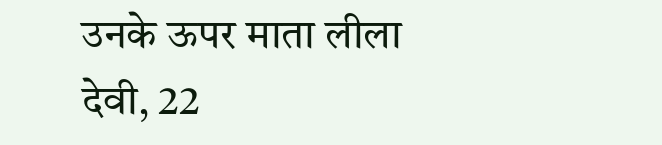उनके ऊपर माता लीला देवी, 22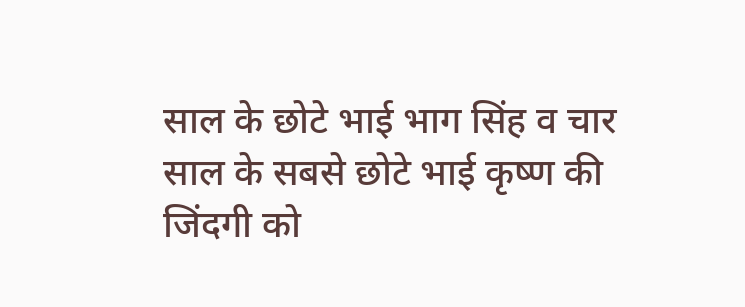साल के छोटे भाई भाग सिंह व चार साल के सबसे छोटे भाई कृष्ण की जिंदगी को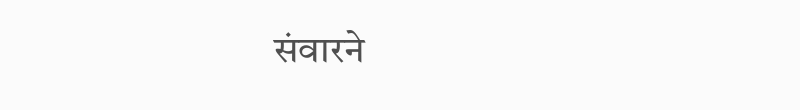संवारने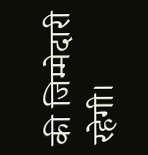की जिम्मेदारी रहेगी।